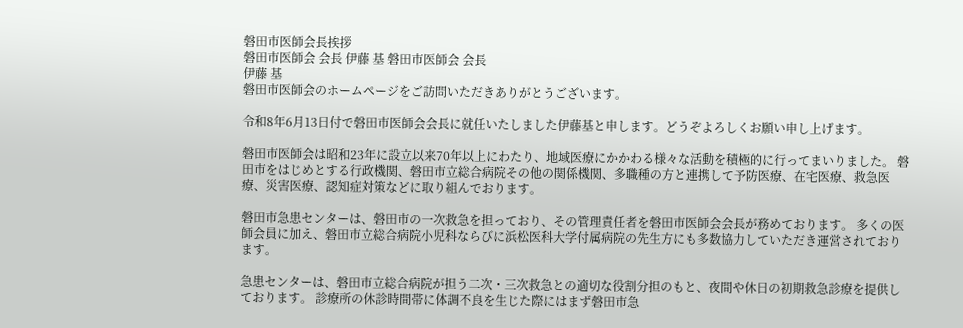磐田市医師会長挨拶
磐田市医師会 会長 伊藤 基 磐田市医師会 会長
伊藤 基
磐田市医師会のホームページをご訪問いただきありがとうございます。

令和8年6月13日付で磐田市医師会会長に就任いたしました伊藤基と申します。どうぞよろしくお願い申し上げます。

磐田市医師会は昭和23年に設立以来70年以上にわたり、地域医療にかかわる様々な活動を積極的に行ってまいりました。 磐田市をはじめとする行政機関、磐田市立総合病院その他の関係機関、多職種の方と連携して予防医療、在宅医療、救急医療、災害医療、認知症対策などに取り組んでおります。

磐田市急患センターは、磐田市の一次救急を担っており、その管理責任者を磐田市医師会会長が務めております。 多くの医師会員に加え、磐田市立総合病院小児科ならびに浜松医科大学付属病院の先生方にも多数協力していただき運営されております。

急患センターは、磐田市立総合病院が担う二次・三次救急との適切な役割分担のもと、夜間や休日の初期救急診療を提供しております。 診療所の休診時間帯に体調不良を生じた際にはまず磐田市急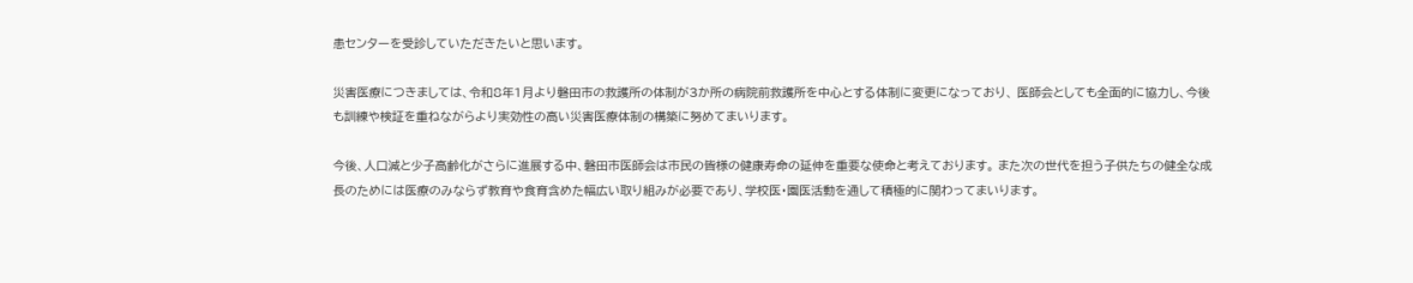患センターを受診していただきたいと思います。

災害医療につきましては、令和8年1月より磐田市の救護所の体制が3か所の病院前救護所を中心とする体制に変更になっており、 医師会としても全面的に協力し、今後も訓練や検証を重ねながらより実効性の高い災害医療体制の構築に努めてまいります。

今後、人口減と少子高齢化がさらに進展する中、磐田市医師会は市民の皆様の健康寿命の延伸を重要な使命と考えております。 また次の世代を担う子供たちの健全な成長のためには医療のみならず教育や食育含めた幅広い取り組みが必要であり、学校医・園医活動を通して積極的に関わってまいります。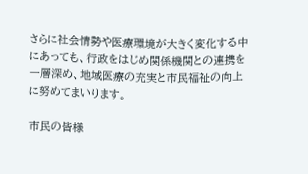さらに社会情勢や医療環境が大きく変化する中にあっても、行政をはじめ関係機関との連携を一層深め、地域医療の充実と市民福祉の向上に努めてまいります。

市民の皆様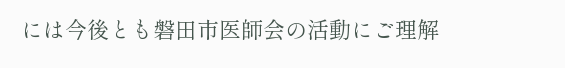には今後とも磐田市医師会の活動にご理解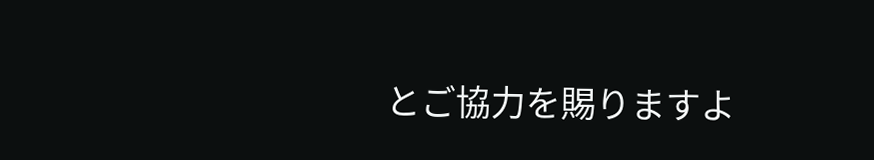とご協力を賜りますよ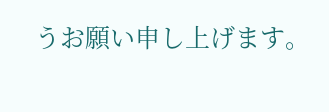うお願い申し上げます。